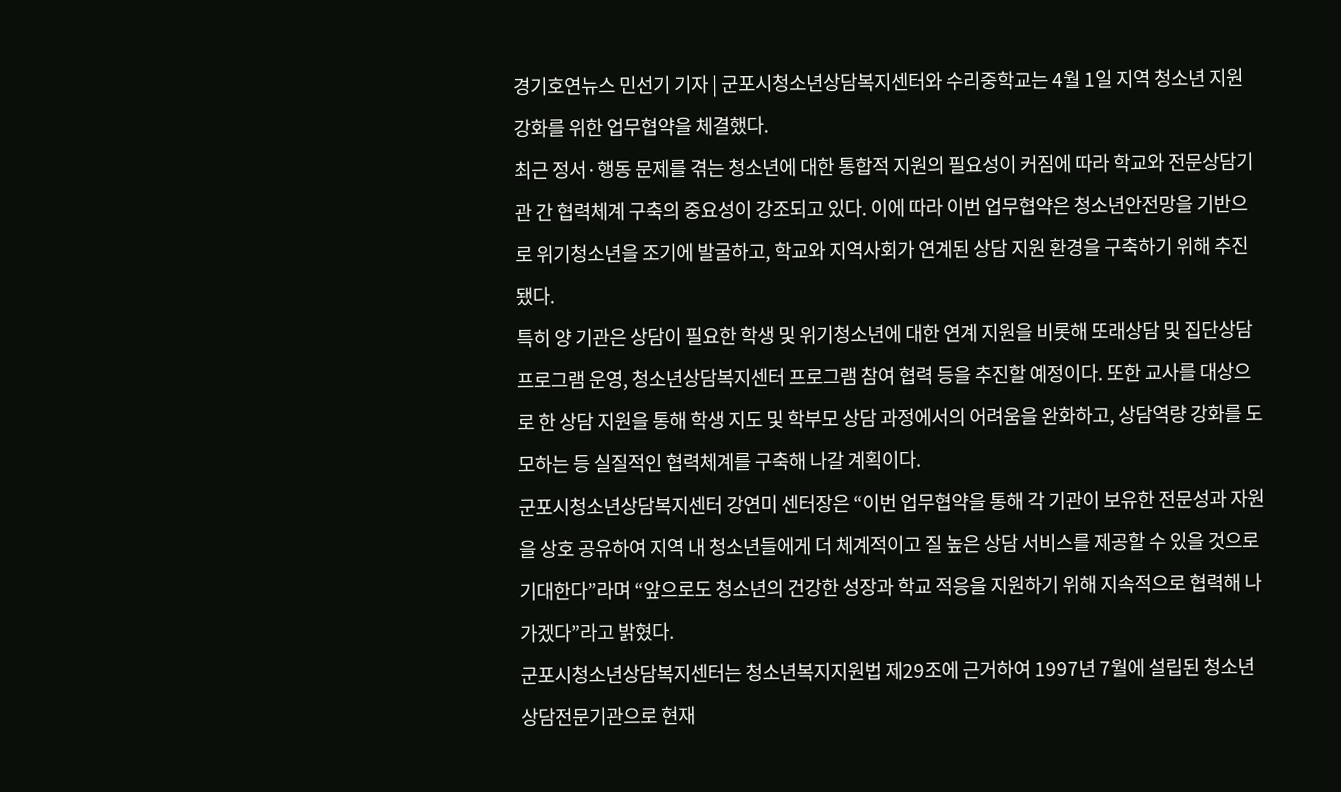경기호연뉴스 민선기 기자 | 군포시청소년상담복지센터와 수리중학교는 4월 1일 지역 청소년 지원 강화를 위한 업무협약을 체결했다.
최근 정서·행동 문제를 겪는 청소년에 대한 통합적 지원의 필요성이 커짐에 따라 학교와 전문상담기관 간 협력체계 구축의 중요성이 강조되고 있다. 이에 따라 이번 업무협약은 청소년안전망을 기반으로 위기청소년을 조기에 발굴하고, 학교와 지역사회가 연계된 상담 지원 환경을 구축하기 위해 추진됐다.
특히 양 기관은 상담이 필요한 학생 및 위기청소년에 대한 연계 지원을 비롯해 또래상담 및 집단상담 프로그램 운영, 청소년상담복지센터 프로그램 참여 협력 등을 추진할 예정이다. 또한 교사를 대상으로 한 상담 지원을 통해 학생 지도 및 학부모 상담 과정에서의 어려움을 완화하고, 상담역량 강화를 도모하는 등 실질적인 협력체계를 구축해 나갈 계획이다.
군포시청소년상담복지센터 강연미 센터장은 “이번 업무협약을 통해 각 기관이 보유한 전문성과 자원을 상호 공유하여 지역 내 청소년들에게 더 체계적이고 질 높은 상담 서비스를 제공할 수 있을 것으로 기대한다”라며 “앞으로도 청소년의 건강한 성장과 학교 적응을 지원하기 위해 지속적으로 협력해 나가겠다”라고 밝혔다.
군포시청소년상담복지센터는 청소년복지지원법 제29조에 근거하여 1997년 7월에 설립된 청소년상담전문기관으로 현재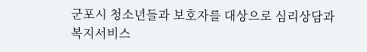군포시 청소년들과 보호자를 대상으로 심리상담과 복지서비스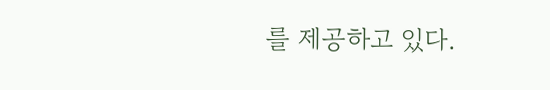를 제공하고 있다.